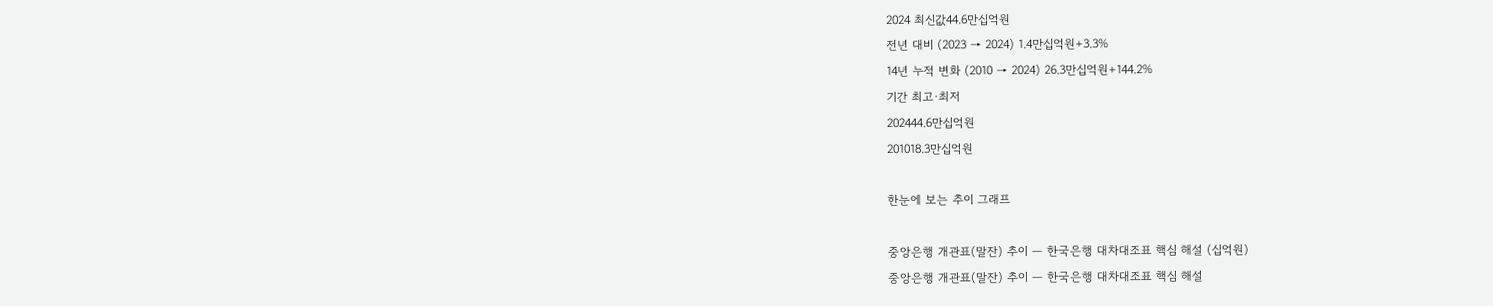2024 최신값44.6만십억원
전년 대비 (2023 → 2024) 1.4만십억원+3.3%
14년 누적 변화 (2010 → 2024) 26.3만십억원+144.2%
기간 최고·최저
202444.6만십억원
201018.3만십억원

한눈에 보는 추이 그래프

중앙은행 개관표(말잔) 추이 — 한국은행 대차대조표 핵심 해설 (십억원)
중앙은행 개관표(말잔) 추이 — 한국은행 대차대조표 핵심 해설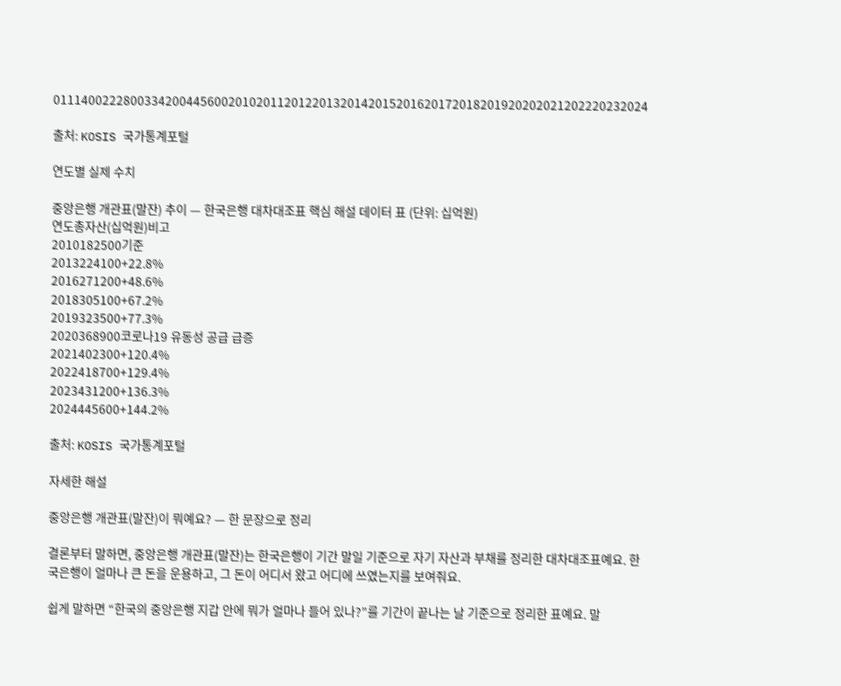0111400222800334200445600201020112012201320142015201620172018201920202021202220232024

출처: KOSIS 국가통계포털

연도별 실제 수치

중앙은행 개관표(말잔) 추이 — 한국은행 대차대조표 핵심 해설 데이터 표 (단위: 십억원)
연도총자산(십억원)비고
2010182500기준
2013224100+22.8%
2016271200+48.6%
2018305100+67.2%
2019323500+77.3%
2020368900코로나19 유동성 공급 급증
2021402300+120.4%
2022418700+129.4%
2023431200+136.3%
2024445600+144.2%

출처: KOSIS 국가통계포털

자세한 해설

중앙은행 개관표(말잔)이 뭐예요? — 한 문장으로 정리

결론부터 말하면, 중앙은행 개관표(말잔)는 한국은행이 기간 말일 기준으로 자기 자산과 부채를 정리한 대차대조표예요. 한국은행이 얼마나 큰 돈을 운용하고, 그 돈이 어디서 왔고 어디에 쓰였는지를 보여줘요.

쉽게 말하면 “한국의 중앙은행 지갑 안에 뭐가 얼마나 들어 있나?”를 기간이 끝나는 날 기준으로 정리한 표예요. 말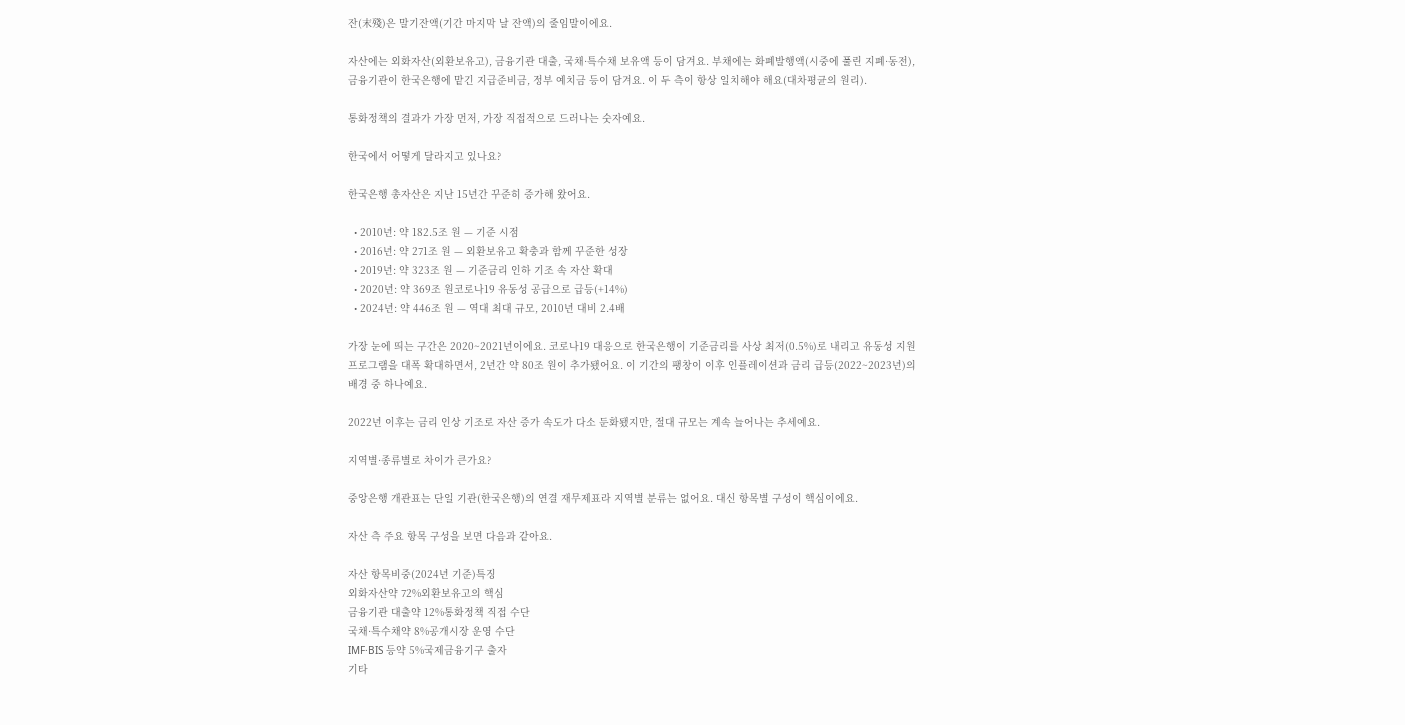잔(末殘)은 말기잔액(기간 마지막 날 잔액)의 줄임말이에요.

자산에는 외화자산(외환보유고), 금융기관 대출, 국채·특수채 보유액 등이 담겨요. 부채에는 화폐발행액(시중에 풀린 지폐·동전), 금융기관이 한국은행에 맡긴 지급준비금, 정부 예치금 등이 담겨요. 이 두 측이 항상 일치해야 해요(대차평균의 원리).

통화정책의 결과가 가장 먼저, 가장 직접적으로 드러나는 숫자예요.

한국에서 어떻게 달라지고 있나요?

한국은행 총자산은 지난 15년간 꾸준히 증가해 왔어요.

  • 2010년: 약 182.5조 원 — 기준 시점
  • 2016년: 약 271조 원 — 외환보유고 확충과 함께 꾸준한 성장
  • 2019년: 약 323조 원 — 기준금리 인하 기조 속 자산 확대
  • 2020년: 약 369조 원코로나19 유동성 공급으로 급등(+14%)
  • 2024년: 약 446조 원 — 역대 최대 규모, 2010년 대비 2.4배

가장 눈에 띄는 구간은 2020~2021년이에요. 코로나19 대응으로 한국은행이 기준금리를 사상 최저(0.5%)로 내리고 유동성 지원 프로그램을 대폭 확대하면서, 2년간 약 80조 원이 추가됐어요. 이 기간의 팽창이 이후 인플레이션과 금리 급등(2022~2023년)의 배경 중 하나예요.

2022년 이후는 금리 인상 기조로 자산 증가 속도가 다소 둔화됐지만, 절대 규모는 계속 늘어나는 추세예요.

지역별·종류별로 차이가 큰가요?

중앙은행 개관표는 단일 기관(한국은행)의 연결 재무제표라 지역별 분류는 없어요. 대신 항목별 구성이 핵심이에요.

자산 측 주요 항목 구성을 보면 다음과 같아요.

자산 항목비중(2024년 기준)특징
외화자산약 72%외환보유고의 핵심
금융기관 대출약 12%통화정책 직접 수단
국채·특수채약 8%공개시장 운영 수단
IMF·BIS 등약 5%국제금융기구 출자
기타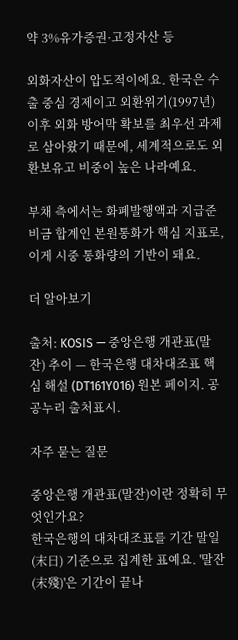약 3%유가증권·고정자산 등

외화자산이 압도적이에요. 한국은 수출 중심 경제이고 외환위기(1997년) 이후 외화 방어막 확보를 최우선 과제로 삼아왔기 때문에, 세계적으로도 외환보유고 비중이 높은 나라예요.

부채 측에서는 화폐발행액과 지급준비금 합계인 본원통화가 핵심 지표로, 이게 시중 통화량의 기반이 돼요.

더 알아보기

출처: KOSIS — 중앙은행 개관표(말잔) 추이 — 한국은행 대차대조표 핵심 해설 (DT161Y016) 원본 페이지. 공공누리 출처표시.

자주 묻는 질문

중앙은행 개관표(말잔)이란 정확히 무엇인가요?
한국은행의 대차대조표를 기간 말일(末日) 기준으로 집계한 표예요. '말잔(末殘)'은 기간이 끝나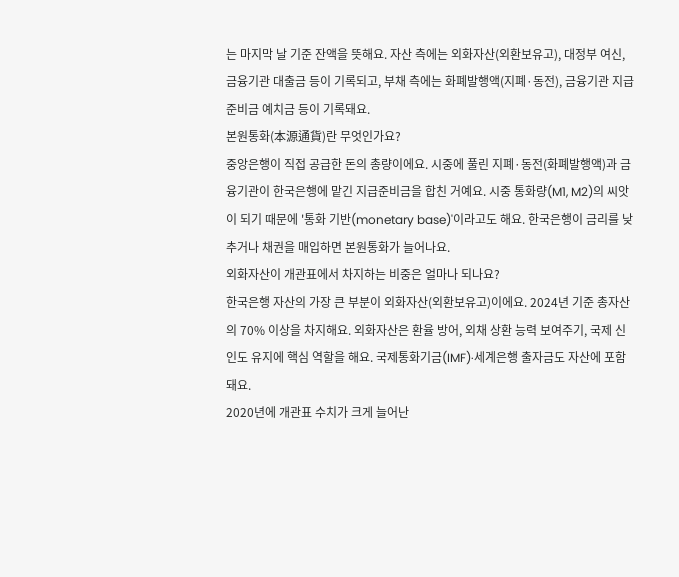는 마지막 날 기준 잔액을 뜻해요. 자산 측에는 외화자산(외환보유고), 대정부 여신, 금융기관 대출금 등이 기록되고, 부채 측에는 화폐발행액(지폐·동전), 금융기관 지급준비금 예치금 등이 기록돼요.
본원통화(本源通貨)란 무엇인가요?
중앙은행이 직접 공급한 돈의 총량이에요. 시중에 풀린 지폐·동전(화폐발행액)과 금융기관이 한국은행에 맡긴 지급준비금을 합친 거예요. 시중 통화량(M1, M2)의 씨앗이 되기 때문에 '통화 기반(monetary base)'이라고도 해요. 한국은행이 금리를 낮추거나 채권을 매입하면 본원통화가 늘어나요.
외화자산이 개관표에서 차지하는 비중은 얼마나 되나요?
한국은행 자산의 가장 큰 부분이 외화자산(외환보유고)이에요. 2024년 기준 총자산의 70% 이상을 차지해요. 외화자산은 환율 방어, 외채 상환 능력 보여주기, 국제 신인도 유지에 핵심 역할을 해요. 국제통화기금(IMF)·세계은행 출자금도 자산에 포함돼요.
2020년에 개관표 수치가 크게 늘어난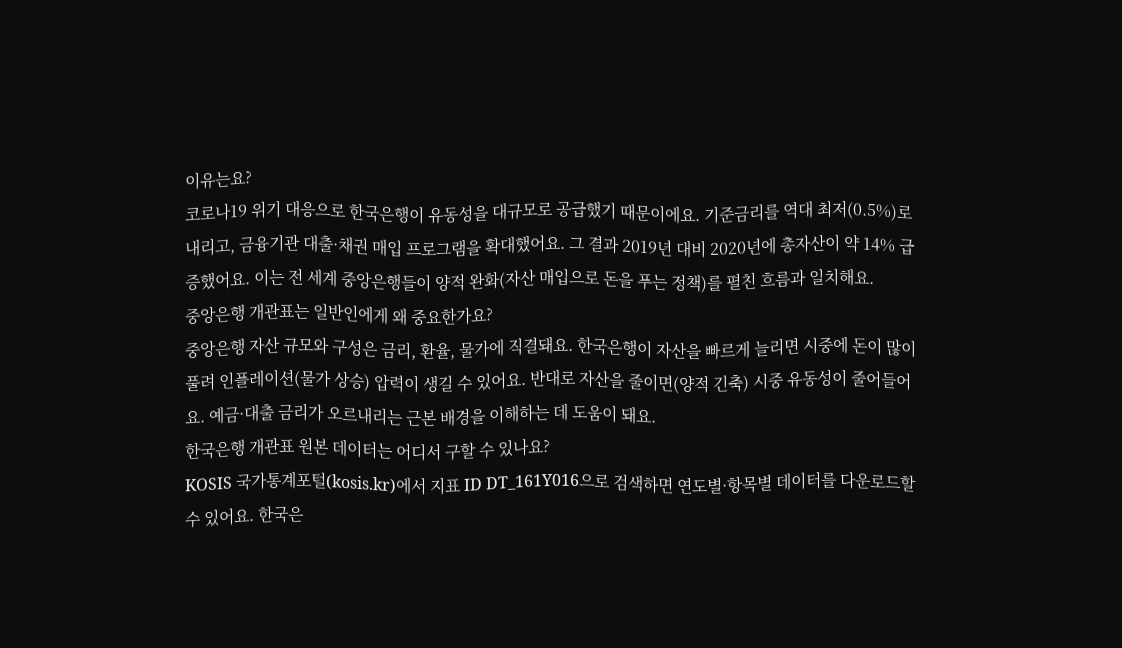이유는요?
코로나19 위기 대응으로 한국은행이 유동성을 대규모로 공급했기 때문이에요. 기준금리를 역대 최저(0.5%)로 내리고, 금융기관 대출·채권 매입 프로그램을 확대했어요. 그 결과 2019년 대비 2020년에 총자산이 약 14% 급증했어요. 이는 전 세계 중앙은행들이 양적 완화(자산 매입으로 돈을 푸는 정책)를 펼친 흐름과 일치해요.
중앙은행 개관표는 일반인에게 왜 중요한가요?
중앙은행 자산 규모와 구성은 금리, 환율, 물가에 직결돼요. 한국은행이 자산을 빠르게 늘리면 시중에 돈이 많이 풀려 인플레이션(물가 상승) 압력이 생길 수 있어요. 반대로 자산을 줄이면(양적 긴축) 시중 유동성이 줄어들어요. 예금·대출 금리가 오르내리는 근본 배경을 이해하는 데 도움이 돼요.
한국은행 개관표 원본 데이터는 어디서 구할 수 있나요?
KOSIS 국가통계포털(kosis.kr)에서 지표 ID DT_161Y016으로 검색하면 연도별·항목별 데이터를 다운로드할 수 있어요. 한국은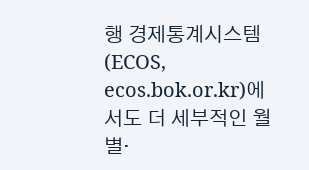행 경제통계시스템(ECOS, ecos.bok.or.kr)에서도 더 세부적인 월별·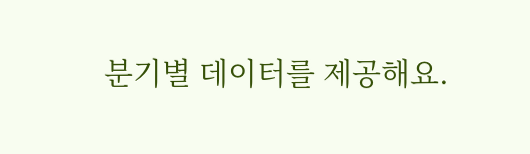분기별 데이터를 제공해요.